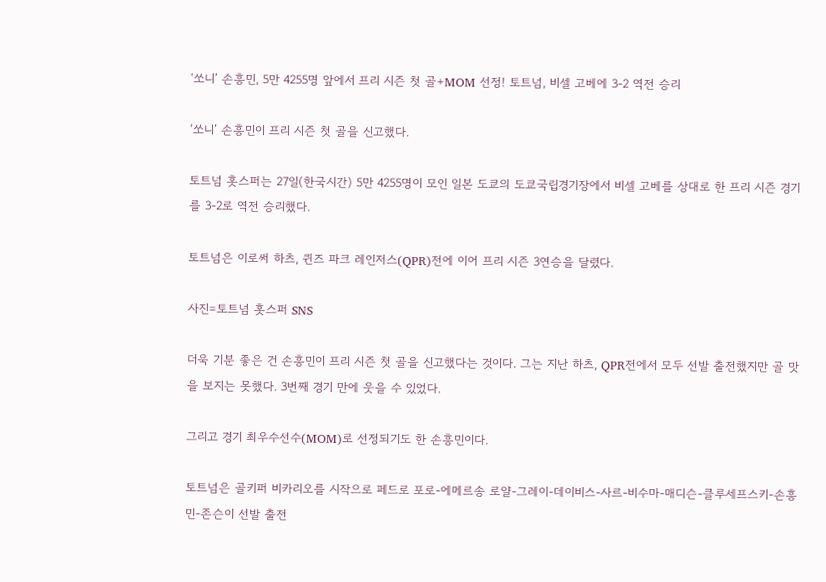‘쏘니’ 손흥민, 5만 4255명 앞에서 프리 시즌 첫 골+MOM 선정! 토트넘, 비셀 고베에 3-2 역전 승리

‘쏘니’ 손흥민이 프리 시즌 첫 골을 신고했다.

토트넘 홋스퍼는 27일(한국시간) 5만 4255명이 모인 일본 도쿄의 도쿄국립경기장에서 비셀 고베를 상대로 한 프리 시즌 경기를 3-2로 역전 승리했다.

토트넘은 이로써 하츠, 퀸즈 파크 레인저스(QPR)전에 이어 프리 시즌 3연승을 달렸다.

사진=토트넘 홋스퍼 SNS

더욱 기분 좋은 건 손흥민이 프리 시즌 첫 골을 신고했다는 것이다. 그는 지난 하츠, QPR전에서 모두 선발 출전했지만 골 맛을 보지는 못했다. 3번째 경기 만에 웃을 수 있었다.

그리고 경기 최우수선수(MOM)로 선정되기도 한 손흥민이다.

토트넘은 골키퍼 비카리오를 시작으로 페드로 포로-에메르송 로얄-그레이-데이비스-사르-비수마-매디슨-클루세프스키-손흥민-존슨이 선발 출전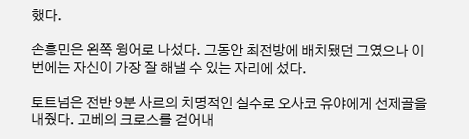했다.

손흥민은 왼쪽 윙어로 나섰다. 그동안 최전방에 배치됐던 그였으나 이번에는 자신이 가장 잘 해낼 수 있는 자리에 섰다.

토트넘은 전반 9분 사르의 치명적인 실수로 오사코 유야에게 선제골을 내줬다. 고베의 크로스를 걷어내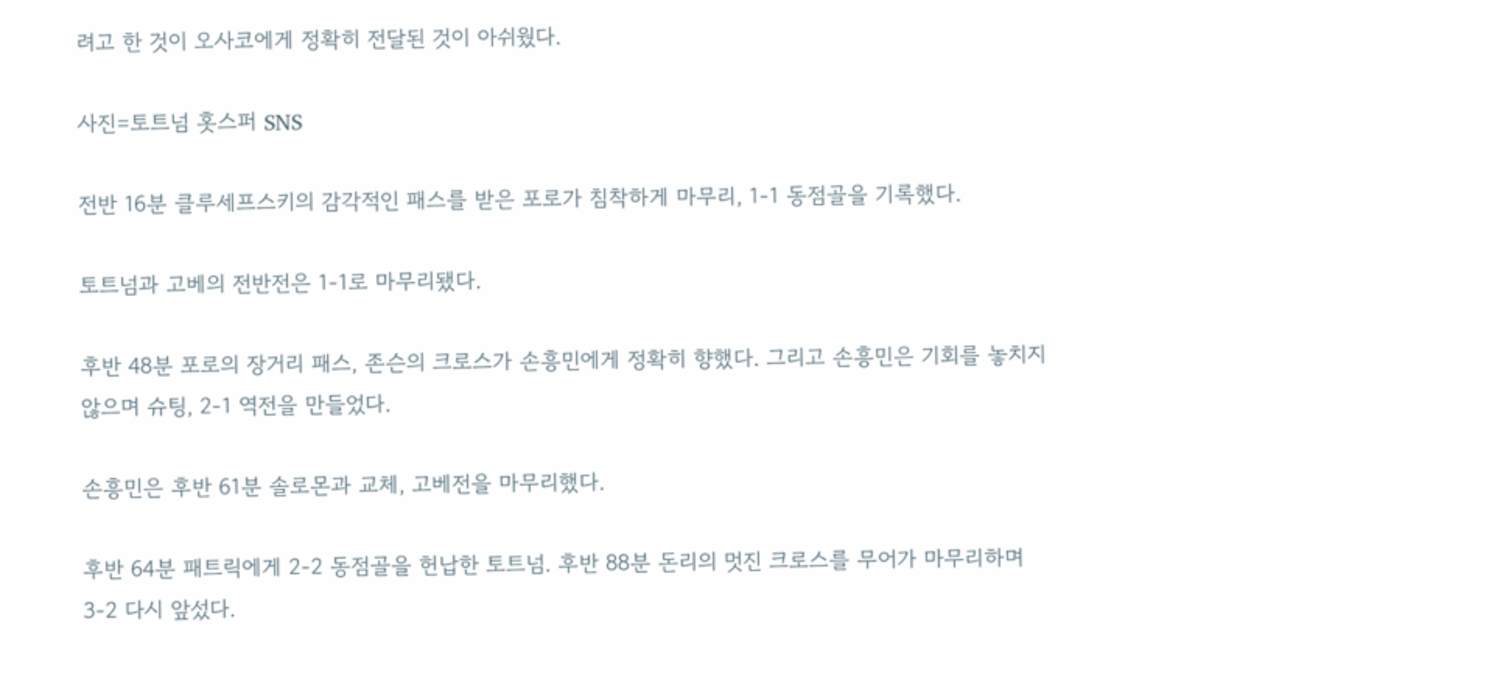려고 한 것이 오사코에게 정확히 전달된 것이 아쉬웠다.

사진=토트넘 홋스퍼 SNS

전반 16분 클루세프스키의 감각적인 패스를 받은 포로가 침착하게 마무리, 1-1 동점골을 기록했다.

토트넘과 고베의 전반전은 1-1로 마무리됐다.

후반 48분 포로의 장거리 패스, 존슨의 크로스가 손흥민에게 정확히 향했다. 그리고 손흥민은 기회를 놓치지 않으며 슈팅, 2-1 역전을 만들었다.

손흥민은 후반 61분 솔로몬과 교체, 고베전을 마무리했다.

후반 64분 패트릭에게 2-2 동점골을 헌납한 토트넘. 후반 88분 돈리의 멋진 크로스를 무어가 마무리하며 3-2 다시 앞섰다.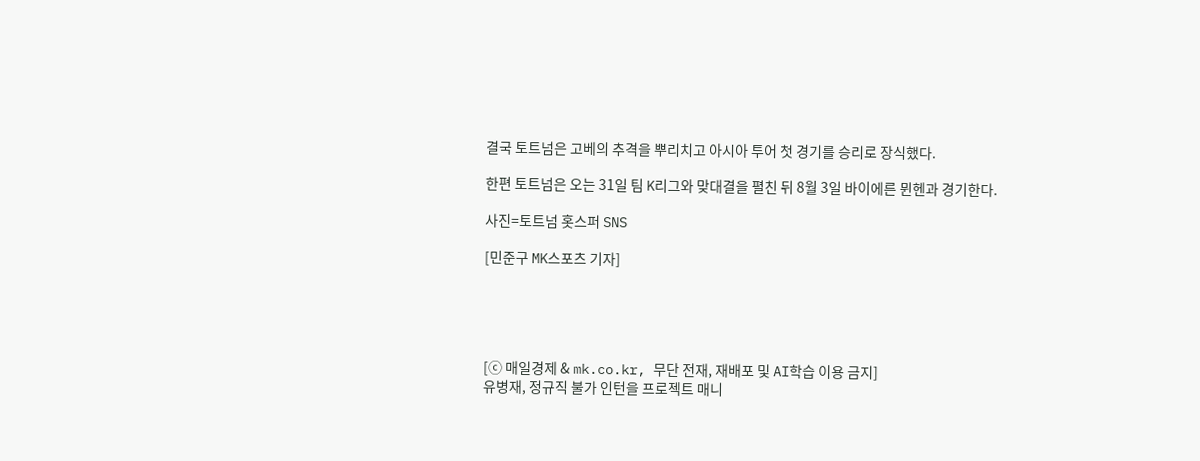결국 토트넘은 고베의 추격을 뿌리치고 아시아 투어 첫 경기를 승리로 장식했다.

한편 토트넘은 오는 31일 팀 K리그와 맞대결을 펼친 뒤 8월 3일 바이에른 뮌헨과 경기한다.

사진=토트넘 홋스퍼 SNS

[민준구 MK스포츠 기자]





[ⓒ 매일경제 & mk.co.kr, 무단 전재, 재배포 및 AI학습 이용 금지]
유병재, 정규직 불가 인턴을 프로젝트 매니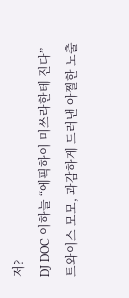저?
DJ DOC 이하늘 “에픽하이 미쓰라한테 진다”
트와이스 모모, 과감하게 드러낸 아찔한 노출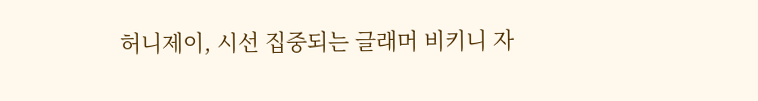허니제이, 시선 집중되는 글래머 비키니 자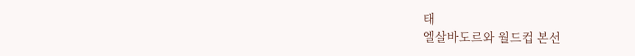태
엘살바도르와 월드컵 본선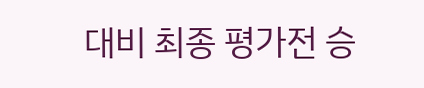대비 최종 평가전 승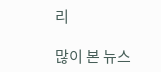리

많이 본 뉴스